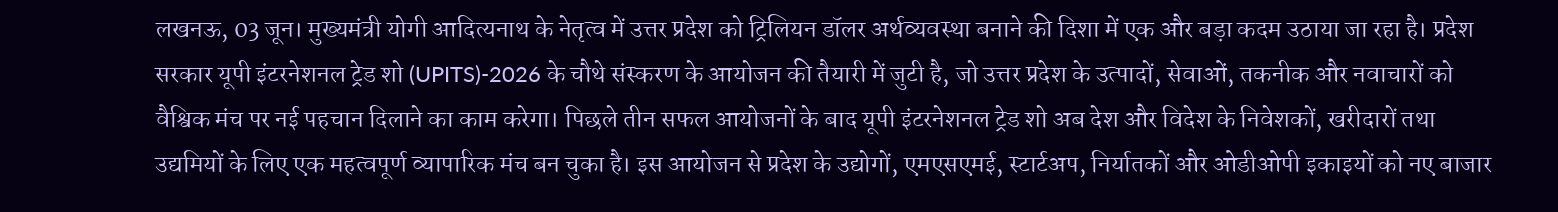लखनऊ, 03 जून। मुख्यमंत्री योगी आदित्यनाथ के नेतृत्व में उत्तर प्रदेश को ट्रिलियन डॉलर अर्थव्यवस्था बनाने की दिशा में एक और बड़ा कदम उठाया जा रहा है। प्रदेश सरकार यूपी इंटरनेशनल ट्रेड शो (UPITS)-2026 के चौथे संस्करण के आयोजन की तैयारी में जुटी है, जो उत्तर प्रदेश के उत्पादों, सेवाओं, तकनीक और नवाचारों को वैश्विक मंच पर नई पहचान दिलाने का काम करेगा। पिछले तीन सफल आयोजनों के बाद यूपी इंटरनेशनल ट्रेड शो अब देश और विदेश के निवेशकों, खरीदारों तथा उद्यमियों के लिए एक महत्वपूर्ण व्यापारिक मंच बन चुका है। इस आयोजन से प्रदेश के उद्योगों, एमएसएमई, स्टार्टअप, निर्यातकों और ओडीओपी इकाइयों को नए बाजार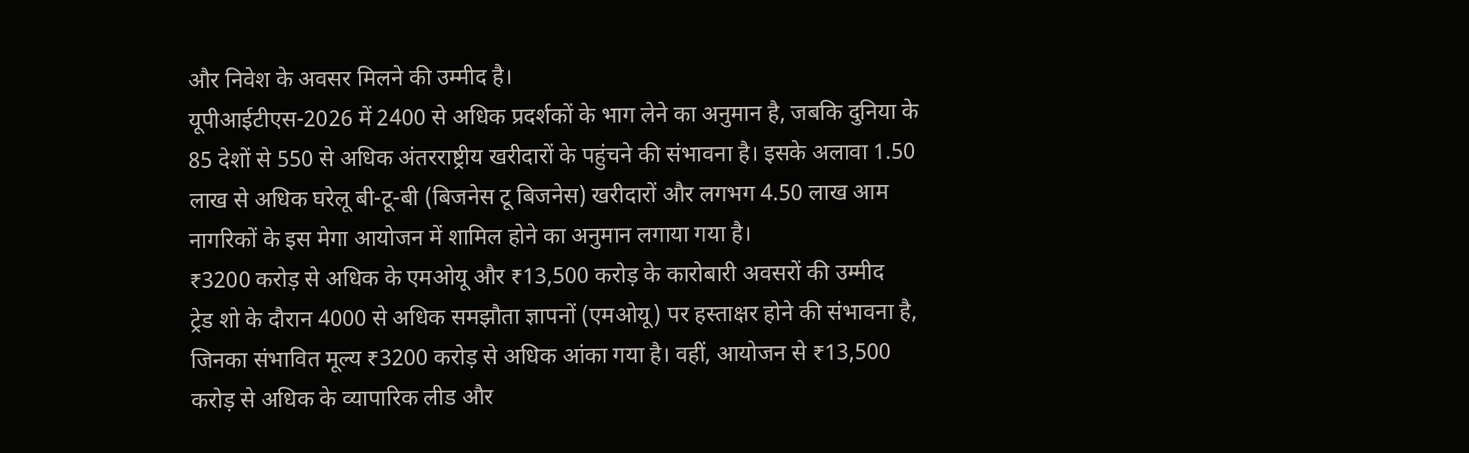और निवेश के अवसर मिलने की उम्मीद है।
यूपीआईटीएस-2026 में 2400 से अधिक प्रदर्शकों के भाग लेने का अनुमान है, जबकि दुनिया के 85 देशों से 550 से अधिक अंतरराष्ट्रीय खरीदारों के पहुंचने की संभावना है। इसके अलावा 1.50 लाख से अधिक घरेलू बी-टू-बी (बिजनेस टू बिजनेस) खरीदारों और लगभग 4.50 लाख आम नागरिकों के इस मेगा आयोजन में शामिल होने का अनुमान लगाया गया है।
₹3200 करोड़ से अधिक के एमओयू और ₹13,500 करोड़ के कारोबारी अवसरों की उम्मीद
ट्रेड शो के दौरान 4000 से अधिक समझौता ज्ञापनों (एमओयू) पर हस्ताक्षर होने की संभावना है, जिनका संभावित मूल्य ₹3200 करोड़ से अधिक आंका गया है। वहीं, आयोजन से ₹13,500 करोड़ से अधिक के व्यापारिक लीड और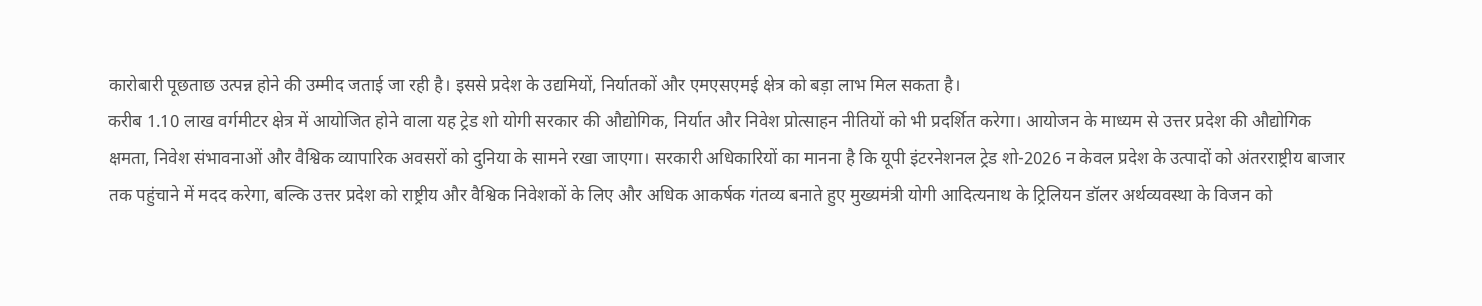कारोबारी पूछताछ उत्पन्न होने की उम्मीद जताई जा रही है। इससे प्रदेश के उद्यमियों, निर्यातकों और एमएसएमई क्षेत्र को बड़ा लाभ मिल सकता है।
करीब 1.10 लाख वर्गमीटर क्षेत्र में आयोजित होने वाला यह ट्रेड शो योगी सरकार की औद्योगिक, निर्यात और निवेश प्रोत्साहन नीतियों को भी प्रदर्शित करेगा। आयोजन के माध्यम से उत्तर प्रदेश की औद्योगिक क्षमता, निवेश संभावनाओं और वैश्विक व्यापारिक अवसरों को दुनिया के सामने रखा जाएगा। सरकारी अधिकारियों का मानना है कि यूपी इंटरनेशनल ट्रेड शो-2026 न केवल प्रदेश के उत्पादों को अंतरराष्ट्रीय बाजार तक पहुंचाने में मदद करेगा, बल्कि उत्तर प्रदेश को राष्ट्रीय और वैश्विक निवेशकों के लिए और अधिक आकर्षक गंतव्य बनाते हुए मुख्यमंत्री योगी आदित्यनाथ के ट्रिलियन डॉलर अर्थव्यवस्था के विजन को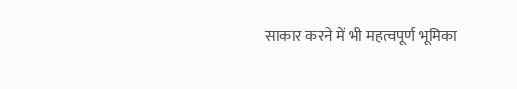साकार करने में भी महत्वपूर्ण भूमिका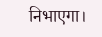निभाएगा।